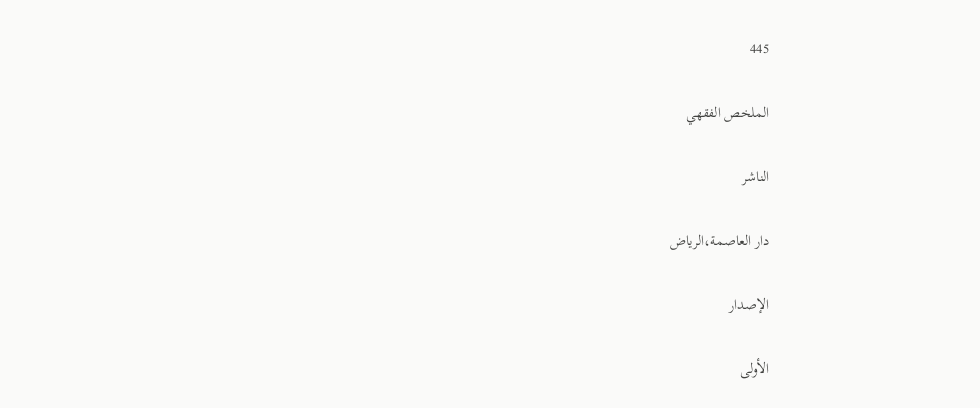445

الملخص الفقهي

الناشر

دار العاصمة،الرياض

الإصدار

الأولى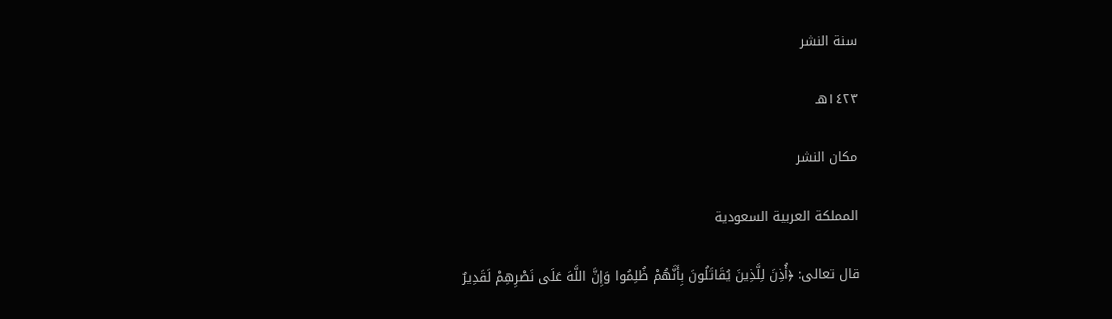سنة النشر

١٤٢٣هـ

مكان النشر

المملكة العربية السعودية

قال تعالى: ﴿أُذِنَ لِلَّذِينَ يُقَاتَلُونَ بِأَنَّهُمْ ظُلِمُوا وَإِنَّ اللَّهَ عَلَى نَصْرِهِمْ لَقَدِيرٌ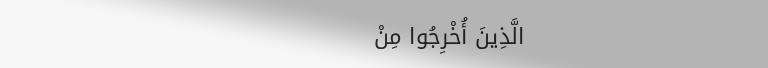الَّذِينَ أُخْرِجُوا مِنْ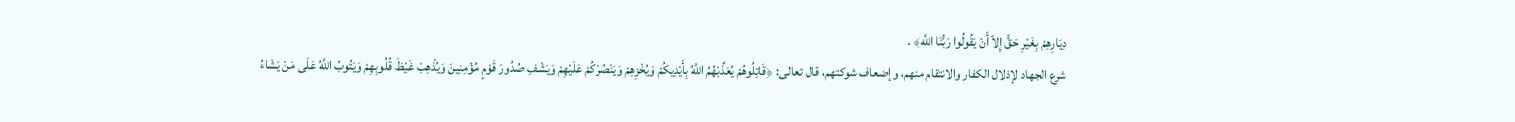دِيَارِهِمْ بِغَيْرِ حَقٍّ إِلاّ أَنْ يَقُولُوا رَبُّنَا اللَّه﴾ .
شرع الجهاد لإذلال الكفار والانتقام منهم، وإضعاف شوكتهم، قال تعالى: ﴿قَاتِلُوهُمْ يُعَذِّبْهُمُ اللَّهُ بِأَيْدِيكُمْ وَيُخْزِهِمْ وَيَنْصُرْكُمْ عَلَيْهِمْ وَيَشْفِ صُدُورَ قَوْمٍ مُؤْمِنِينَ وَيُذْهِبْ غَيْظَ قُلُوبِهِمْ وَيَتُوبُ اللَّهُ عَلَى مَنْ يَشَاءُ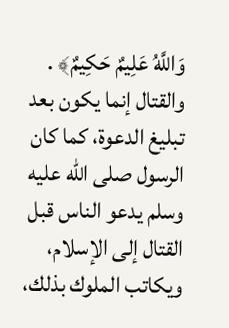وَاللَّهُ عَلِيمٌ حَكِيمٌ﴾ .
والقتال إنما يكون بعد تبليغ الدعوة، كما كان الرسول صلى الله عليه وسلم يدعو الناس قبل القتال إلى الإسلام، ويكاتب الملوك بذلك،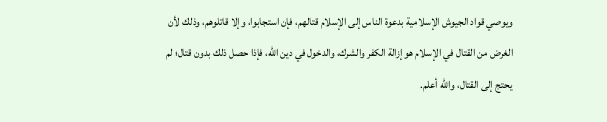ويوصي قواد الجيوش الإسلامية بدعوة الناس إلى الإسلام قتالهم، فإن استجابوا، وإلا قاتلوهم، وذلك لأن الغرض من القتال في الإسلام هو إزالة الكفر والشرك، والدخول في دين الله، فإذا حصل ذلك بدون قتال؛ لم يحتج إلى القتال، والله أعلم.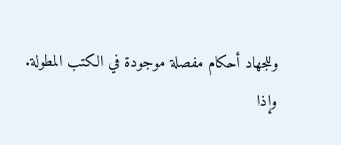وللجهاد أحكام مفصلة موجودة في الكتب المطولة.
وإذا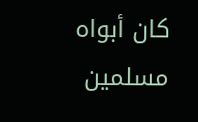كان أبواه مسلمين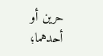حرين أو أحدهما؛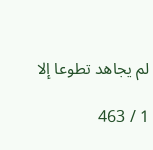لم يجاهد تطوعا إلا

1 / 463